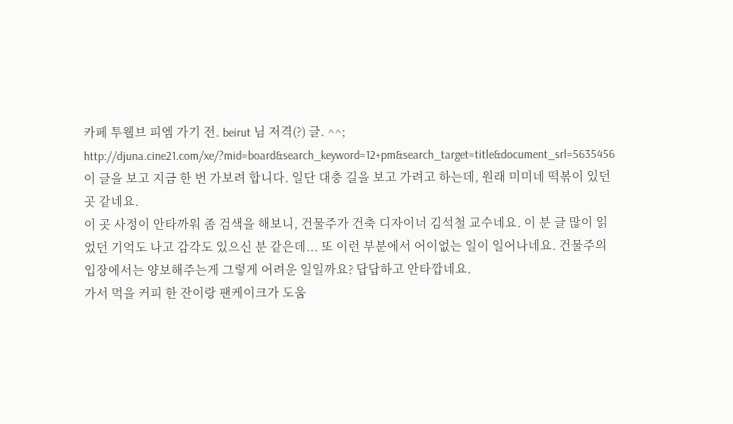카페 투웰브 피엠 가기 전. beirut 님 저격(?) 글. ^^;
http://djuna.cine21.com/xe/?mid=board&search_keyword=12+pm&search_target=title&document_srl=5635456
이 글을 보고 지금 한 번 가보려 합니다. 일단 대충 길을 보고 가려고 하는데, 원래 미미네 떡볶이 있던 곳 같네요.
이 곳 사정이 안타까워 좀 검색을 해보니, 건물주가 건축 디자이너 김석철 교수네요. 이 분 글 많이 읽었던 기억도 나고 감각도 있으신 분 같은데... 또 이런 부분에서 어이없는 일이 일어나네요. 건물주의 입장에서는 양보해주는게 그렇게 어려운 일일까요? 답답하고 안타깝네요.
가서 먹을 커피 한 잔이랑 팬케이크가 도움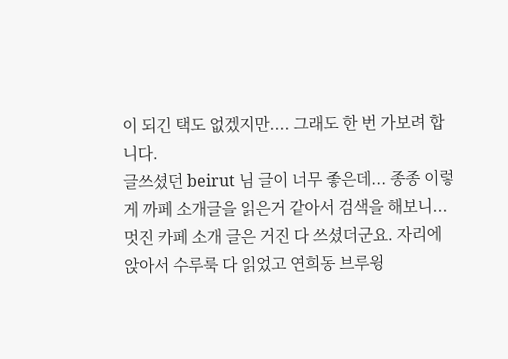이 되긴 택도 없겠지만.... 그래도 한 번 가보려 합니다.
글쓰셨던 beirut 님 글이 너무 좋은데... 종종 이렇게 까페 소개글을 읽은거 같아서 검색을 해보니... 멋진 카페 소개 글은 거진 다 쓰셨더군요. 자리에 앉아서 수루룩 다 읽었고 연희동 브루윙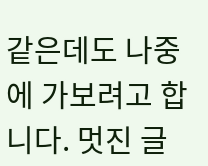같은데도 나중에 가보려고 합니다. 멋진 글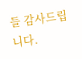들 감사드립니다.